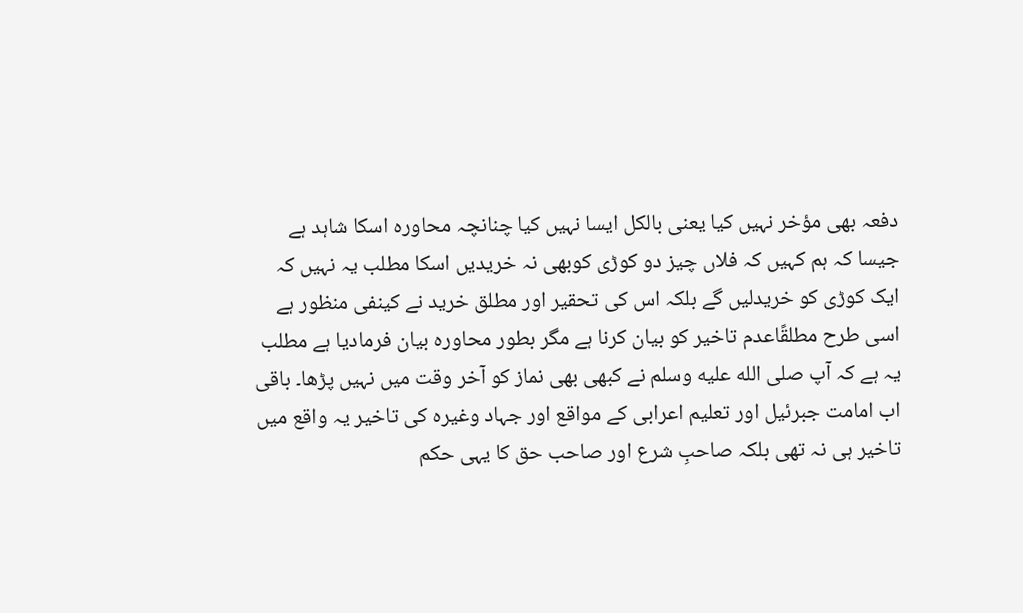دفعہ بھی مؤخر نہیں کیا یعنی بالکل ایسا نہیں کیا چنانچہ محاورہ اسکا شاہد ہے جیسا کہ ہم کہیں کہ فلاں چیز دو کوڑی کوبھی نہ خریدیں اسکا مطلب یہ نہیں کہ ایک کوڑی کو خریدلیں گے بلکہ اس کی تحقیر اور مطلق خرید نے کینفی منظور ہے اسی طرح مطلقًاعدم تاخیر کو بیان کرنا ہے مگر بطور محاورہ بیان فرمادیا ہے مطلب یہ ہے کہ آپ صلى الله عليه وسلم نے کبھی بھی نماز کو آخر وقت میں نہیں پڑھا۔ باقی اب امامت جبرئیل اور تعلیم اعرابی کے مواقع اور جہاد وغیرہ کی تاخیر یہ واقع میں تاخیر ہی نہ تھی بلکہ صاحبِ شرع اور صاحب حق کا یہی حکم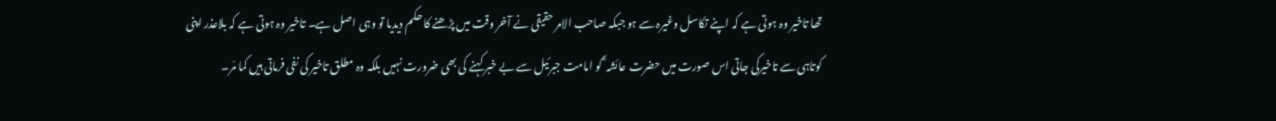تھا تاخیر وہ ہوتی ہے کہ اپنے تکاسل وغیرہ سے ہو جبکہ صاحب الامر حقیقی نے آخر وقت میں پڑھنے کا حکم دیدیا تو وہی اصل ہے۔ تاخیر وہ ہوتی ہے کہ بلاعذر اپنی کوتاہی سے تاخیرکی جاتی اس صورت میں حضرت عائشہ ؓ کو امامت جبرئیل سے بے خبر کہنے کی بھی ضرورت نہیں بلکہ وہ مطلق تاخیر کی نفی فرماتی ہیں کما مّر۔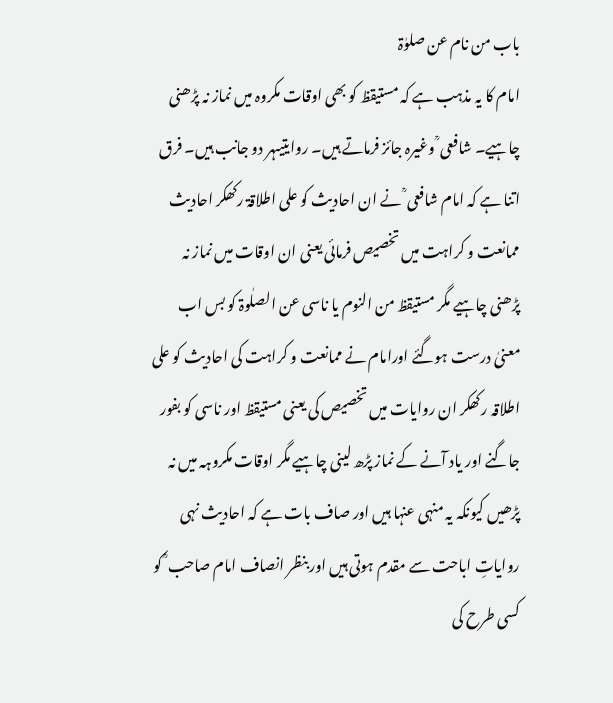باب من نام عن صلوٰۃ
امام کا یہ مذہب ہے کہ مستیقظ کو بھی اوقات مکروہ میں نماز نہ پڑھنی چاہیے۔ شافعی ؒ وغیرہ جائز فرماتے ہیں۔ روایتیںہر دو جانب ہیں۔ فرق اتنا ہے کہ امام شافعی ؒ نے ان احادیث کو علی اطلاقۃ رکھکر احادیث ممانعت و کراہت میں تخصیص فرمائی یعنی ان اوقات میں نماز نہ پڑھنی چاہیے مگر مستیقظ من النوم یا ناسی عن الصلٰوۃ کو بس اب معنیٰ درست ہوگئے اورامام نے ممانعت و کراہت کی احادیث کو علی اطلاقہ رکھکر ان روایات میں تخصیص کی یعنی مستیقظ اور ناسی کو بفور جاگنے اور یاد آنے کے نماز پڑھ لینی چاہیے مگر اوقات مکروہہ میں نہ پڑھیں کیونکہ یہ منہی عنہا ہیں اور صاف بات ہے کہ احادیث نہی روایاتِ اباحت سے مقدم ہوتی ہیں اور بنظر انصاف امام صاحب ؒ کو کسی طرح کی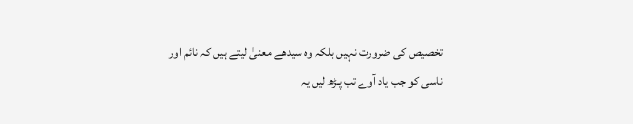تخصیص کی ضرورت نہیں بلکہ وہ سیدھے معنیٰ لیتے ہیں کہ نائم اور ناسی کو جب یاد آوے تب پـڑھ لیں یہ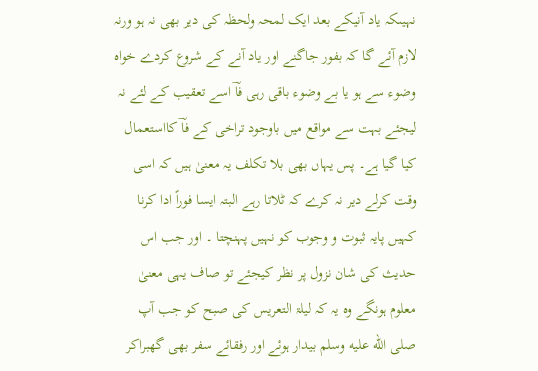نہیںکہ یاد آنیکے بعد ایک لمحہ ولحظہ کی دیر بھی نہ ہو ورنہ لازم آئے گا کہ بفور جاگنے اور یاد آنے کے شروع کردے خواہ وضوء سے ہو یا بے وضوء باقی رہی فاؔ اسے تعقیب کے لئے نہ لیجئے بہت سے مواقع میں باوجود تراخی کے فاؔ کااستعمال کیا گیا ہے۔ پس یہاں بھی بلا تکلف یہ معنیٰ ہیں کہ اسی وقت کرلے دیر نہ کرے کہ ٹلاتا رہے البتہ ایسا فوراً ادا کرنا کہیں پایہ ثبوت و وجوب کو نہیں پہنچتا ۔ اور جب اس حدیث کی شان نزول پر نظر کیجئے تو صاف یہی معنیٰ معلوم ہونگے وہ یہ کہ لیلۃ التعریس کی صبح کو جب آپ صلى الله عليه وسلم بیدار ہوئے اور رفقائے سفر بھی گھبراکر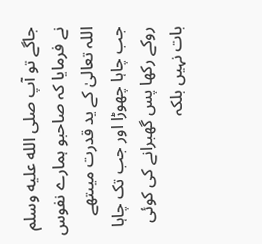جاگے تو آپ صلى الله عليه وسلم نے فرمایا کہ صاحبو ہمارے نفوس اللہ تعالیٰ کے ید قدرت میںتھے جب چاہا چھوڑا اور جب تک چاہا روکے رکھا پس گھبرانے کی کوئی بات نہیں بلکہ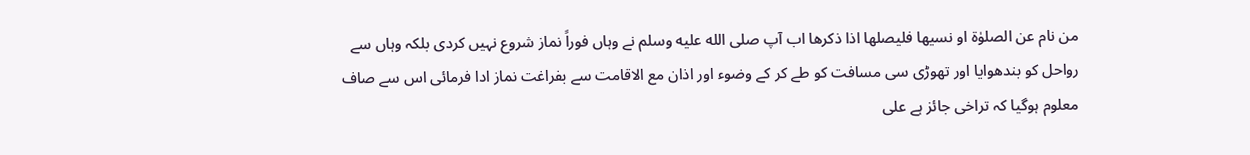من نام عن الصلوٰۃ او نسیھا فلیصلھا اذا ذکرھا اب آپ صلى الله عليه وسلم نے وہاں فوراً نماز شروع نہیں کردی بلکہ وہاں سے رواحل کو بندھوایا اور تھوڑی سی مسافت کو طے کر کے وضوء اور اذان مع الاقامت سے بفراغت نماز ادا فرمائی اس سے صاف معلوم ہوگیا کہ تراخی جائز ہے علی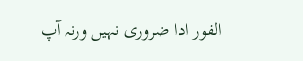الفور ادا ضروری نہیں ورنہ آپ